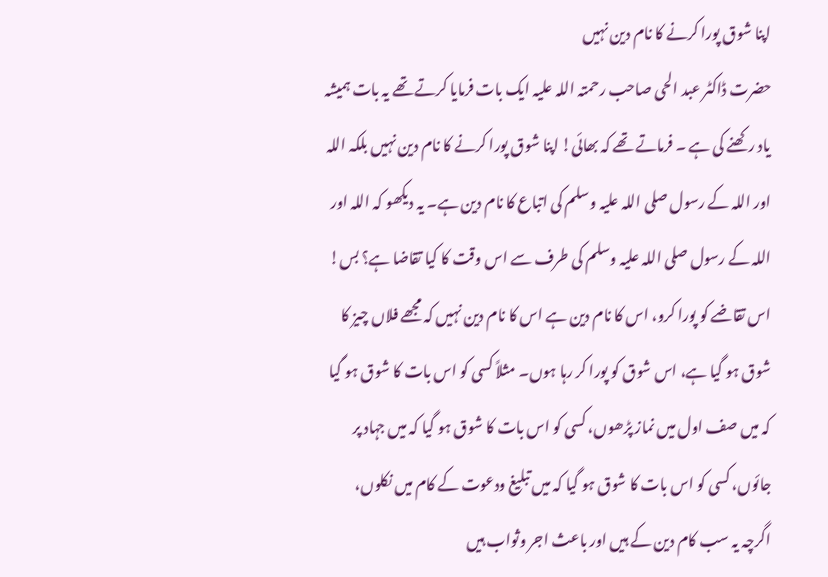اپنا شوق پورا کرنے کا نام دین نہیں
حضرت ڈاکٹر عبد الحی صاحب رحمتہ اللہ علیہ ایک بات فرمایا کرتے تھے یہ بات ہمیشہ یاد رکھنے کی ہے ۔ فرماتے تھے کہ بھائی! اپنا شوق پورا کرنے کا نام دین نہیں بلکہ اللہ اور اللہ کے رسول صلی اللہ علیہ وسلم کی اتباع کا نام دین ہے۔ یہ دیکھو کہ اللہ اور اللہ کے رسول صلی اللہ علیہ وسلم کی طرف سے اس وقت کا کیا تقاضا ہے؟ بس! اس تقاضے کو پورا کرو، اس کا نام دین ہے اس کا نام دین نہیں کہ مجھے فلاں چیز کا شوق ہو گیا ہے، اس شوق کو پورا کر رہا ہوں۔ مثلاً کسی کو اس بات کا شوق ہو گیا کہ میں صف اول میں نماز پڑھوں، کسی کو اس بات کا شوق ہو گیا کہ میں جہاد پر جائوں، کسی کو اس بات کا شوق ہو گیا کہ میں تبلیغ ودعوت کے کام میں نکلوں، اگرچہ یہ سب کام دین کے ہیں اور باعث اجر وثواب ہیں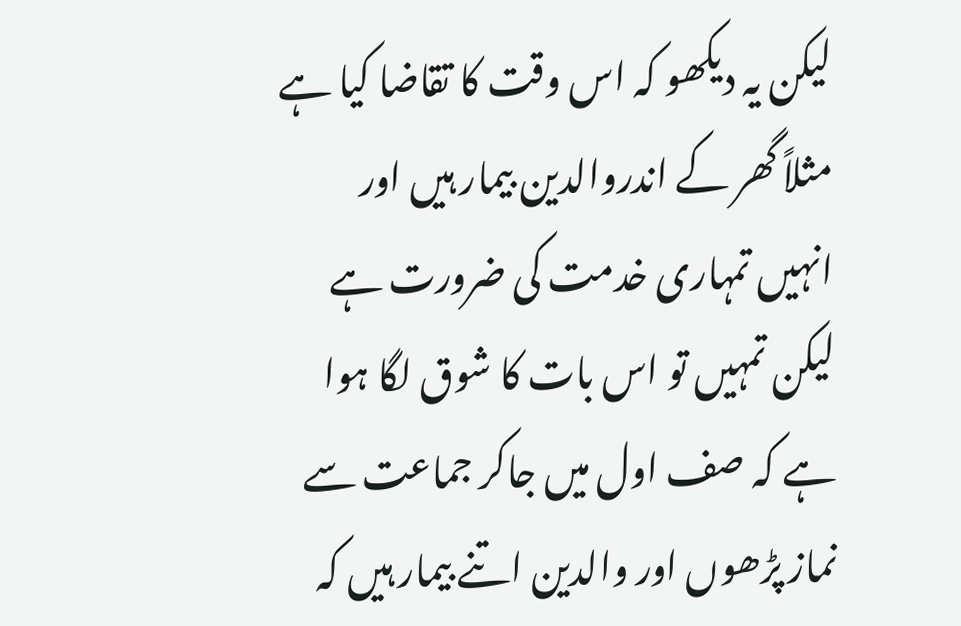لیکن یہ دیکھو کہ اس وقت کا تقاضا کیا ہے مثلاً گھر کے اندروالدین بیمار ہیں اور انہیں تمہاری خدمت کی ضرورت ہے لیکن تمہیں تو اس بات کا شوق لگا ہوا ہے کہ صف اول میں جاکر جماعت سے نماز پڑھوں اور والدین اتنے بیمار ہیں کہ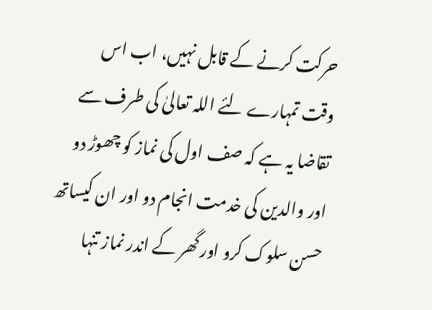حرکت کرنے کے قابل نہیں، اب اس وقت تمہارے لئے اللہ تعالیٰ کی طرف سے تقاضا یہ ہے کہ صف اول کی نماز کو چھوڑ دو اور والدین کی خدمت انجام دو اور ان کیساتھ حسن سلوک کرو اور گھر کے اندر نماز تنہا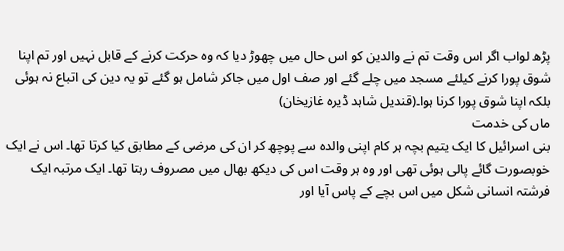پڑھ لواب اگر اس وقت تم نے والدین کو اس حال میں چھوڑ دیا کہ وہ حرکت کرنے کے قابل نہیں اور تم اپنا شوق پورا کرنے کیلئے مسجد میں چلے گئے اور صف اول میں جاکر شامل ہو گئے تو یہ دین کی اتباع نہ ہوئی بلکہ اپنا شوق پورا کرنا ہوا۔(قندیل شاہد ڈیرہ غازیخان)
ماں کی خدمت
بنی اسرائیل کا ایک یتیم بچہ ہر کام اپنی والدہ سے پوچھ کر ان کی مرضی کے مطابق کیا کرتا تھا۔ اس نے ایک خوبصورت گائے پالی ہوئی تھی اور وہ ہر وقت اس کی دیکھ بھال میں مصروف رہتا تھا۔ ایک مرتبہ ایک فرشتہ انسانی شکل میں اس بچے کے پاس آیا اور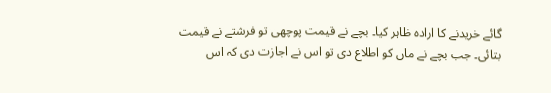گائے خریدنے کا ارادہ ظاہر کیا۔ بچے نے قیمت پوچھی تو فرشتے نے قیمت بتائی۔ جب بچے نے ماں کو اطلاع دی تو اس نے اجازت دی کہ اس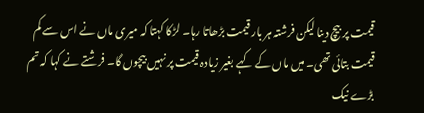قیمت پر بیچ دینا لیکن فرشتہ ہر بار قیمت بڑھاتا رہا۔ لڑکا کہتا کہ میری ماں نے اس سے کم قیمت بتائی تھی۔ میں ماں کے کہے بغیر زیادہ قیمت پر نہیں بیچوں گا۔ فرشتے نے کہا کہ تم بڑے نیک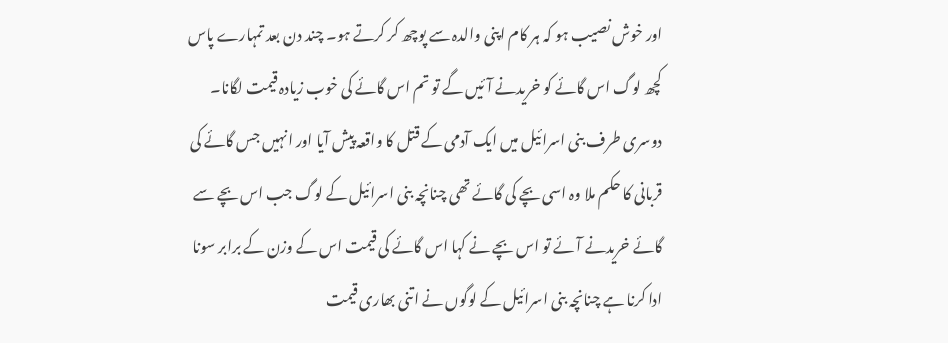اور خوش نصیب ہو کہ ہر کام اپنی والدہ سے پوچھ کر کرتے ہو۔ چند دن بعد تمہارے پاس کچھ لوگ اس گائے کو خریدنے آئیں گے تو تم اس گائے کی خوب زیادہ قیمت لگانا۔ دوسری طرف بنی اسرائیل میں ایک آدمی کے قتل کا واقعہ پیش آیا اور انہیں جس گائے کی قربانی کا حکم ملا وہ اسی بچے کی گائے تھی چنانچہ بنی اسرائیل کے لوگ جب اس بچے سے گائے خریدنے آئے تو اس بچے نے کہا اس گائے کی قیمت اس کے وزن کے برابر سونا ادا کرنا ہے چنانچہ بنی اسرائیل کے لوگوں نے اتنی بھاری قیمت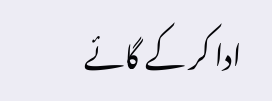ادا کر کے گائے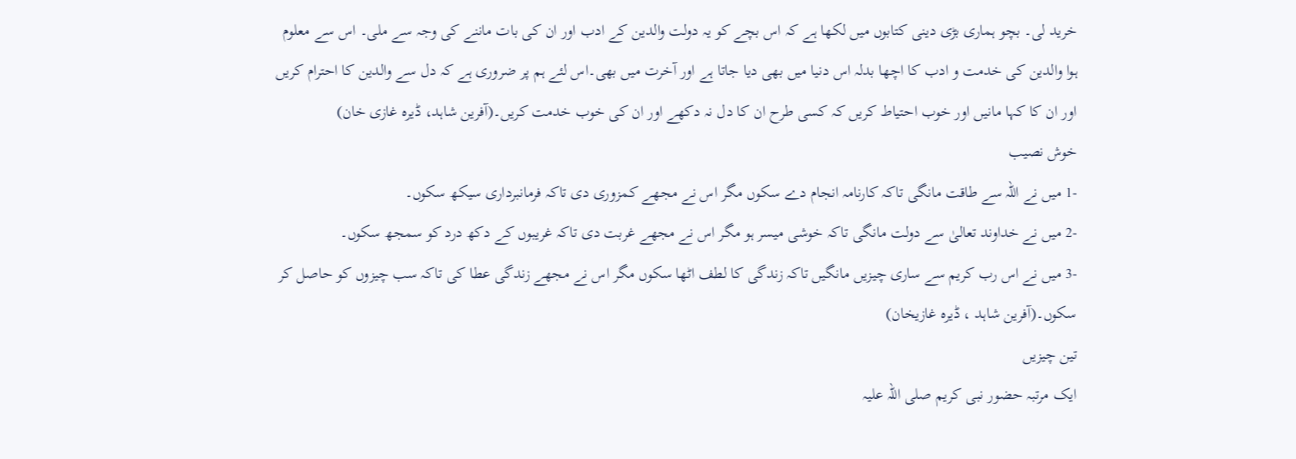خرید لی۔ بچو ہماری بڑی دینی کتابوں میں لکھا ہے کہ اس بچے کو یہ دولت والدین کے ادب اور ان کی بات ماننے کی وجہ سے ملی۔ اس سے معلوم ہوا والدین کی خدمت و ادب کا اچھا بدلہ اس دنیا میں بھی دیا جاتا ہے اور آخرت میں بھی۔اس لئے ہم پر ضروری ہے کہ دل سے والدین کا احترام کریں اور ان کا کہا مانیں اور خوب احتیاط کریں کہ کسی طرح ان کا دل نہ دکھے اور ان کی خوب خدمت کریں۔(آفرین شاہد، ڈیرہ غازی خان)
خوش نصیب
-1 میں نے اللہ سے طاقت مانگی تاکہ کارنامہ انجام دے سکوں مگر اس نے مجھے کمزوری دی تاکہ فرمانبرداری سیکھ سکوں۔
-2 میں نے خداوند تعالیٰ سے دولت مانگی تاکہ خوشی میسر ہو مگر اس نے مجھے غربت دی تاکہ غریبوں کے دکھ درد کو سمجھ سکوں۔
-3 میں نے اس رب کریم سے ساری چیزیں مانگیں تاکہ زندگی کا لطف اٹھا سکوں مگر اس نے مجھے زندگی عطا کی تاکہ سب چیزوں کو حاصل کر سکوں۔(آفرین شاہد ، ڈیرہ غازیخان)
تین چیزیں
ایک مرتبہ حضور نبی کریم صلی اللہ علیہ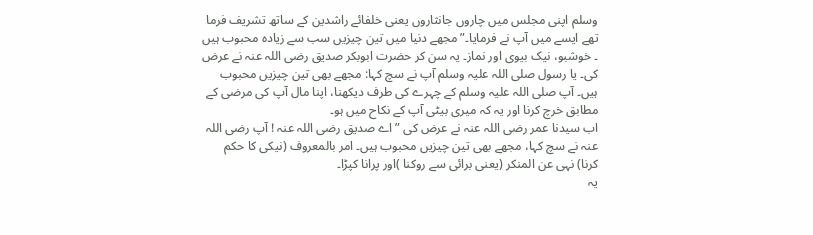وسلم اپنی مجلس میں چاروں جانثاروں یعنی خلفائے راشدین کے ساتھ تشریف فرما تھے ایسے میں آپ نے فرمایا۔”مجھے دنیا میں تین چیزیں سب سے زیادہ محبوب ہیں ۔ خوشبو، نیک بیوی اور نماز۔ یہ سن کر حضرت ابوبکر صدیق رضی اللہ عنہ نے عرض کی۔ یا رسول صلی اللہ علیہ وسلم آپ نے سچ کہا: مجھے بھی تین چیزیں محبوب ہیں۔ آپ صلی اللہ علیہ وسلم کے چہرے کی طرف دیکھنا، اپنا مال آپ کی مرضی کے مطابق خرچ کرنا اور یہ کہ میری بیٹی آپ کے نکاح میں ہو۔
اب سیدنا عمر رضی اللہ عنہ نے عرض کی ”اے صدیق رضی اللہ عنہ ! آپ رضی اللہ عنہ نے سچ کہا، مجھے بھی تین چیزیں محبوب ہیں۔ امر بالمعروف (نیکی کا حکم کرنا) نہی عن المنکر (یعنی برائی سے روکنا )اور پرانا کپڑا۔
یہ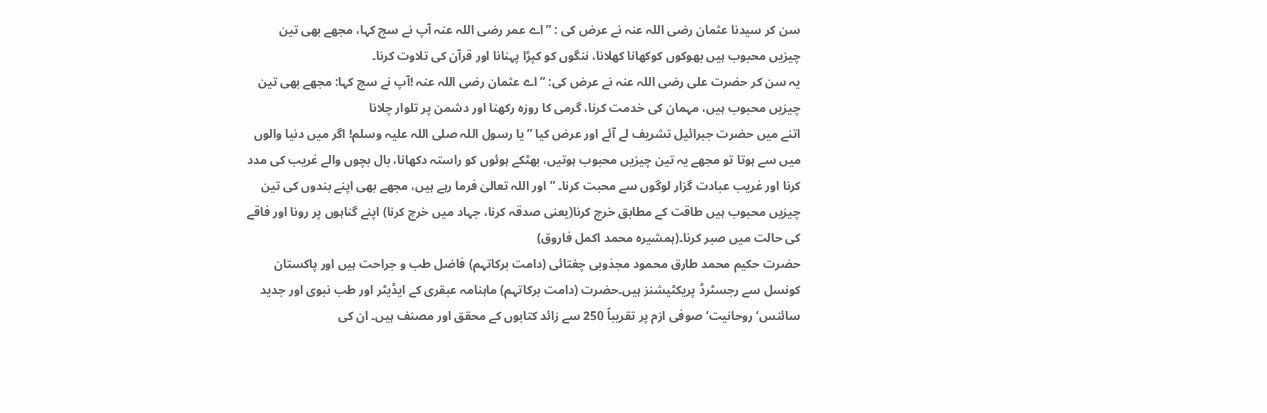سن کر سیدنا عثمان رضی اللہ عنہ نے عرض کی : ”اے عمر رضی اللہ عنہ آپ نے سچ کہا، مجھے بھی تین چیزیں محبوب ہیں بھوکوں کوکھانا کھلانا، ننگوں کو کپڑا پہنانا اور قرآن کی تلاوت کرنا۔
یہ سن کر حضرت علی رضی اللہ عنہ نے عرض کی: ”اے عثمان رضی اللہ عنہ !آپ نے سچ کہا: مجھے بھی تین چیزیں محبوب ہیں، مہمان کی خدمت کرنا، گرمی کا روزہ رکھنا اور دشمن پر تلوار چلانا
اتنے میں حضرت جبرائیل تشریف لے آئے اور عرض کیا ” یا رسول اللہ صلی اللہ علیہ وسلم! اگر میں دنیا والوں میں سے ہوتا تو مجھے یہ تین چیزیں محبوب ہوتیں، بھٹکے ہوئوں کو راستہ دکھانا، بال بچوں والے غریب کی مدد کرنا اور غریب عبادت گزار لوگوں سے محبت کرنا۔ ”اور اللہ تعالیٰ فرما رہے ہیں، مجھے بھی اپنے بندوں کی تین چیزیں محبوب ہیں طاقت کے مطابق خرچ کرنا(یعنی صدقہ کرنا، جہاد میں خرچ کرنا) اپنے گناہوں پر رونا اور فاقے کی حالت میں صبر کرنا۔(ہمشیرہ محمد اکمل فاروق)
حضرت حکیم محمد طارق محمود مجذوبی چغتائی (دامت برکاتہم) فاضل طب و جراحت ہیں اور پاکستان کونسل سے رجسٹرڈ پریکٹیشنز ہیں۔حضرت (دامت برکاتہم) ماہنامہ عبقری کے ایڈیٹر اور طب نبوی اور جدید سائنس‘ روحانیت‘ صوفی ازم پر تقریباً 250 سے زائد کتابوں کے محقق اور مصنف ہیں۔ ان کی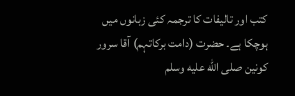کتب اور تالیفات کا ترجمہ کئی زبانوں میں ہوچکا ہے۔ حضرت (دامت برکاتہم) آقا سرور کونین صلى الله عليه وسلم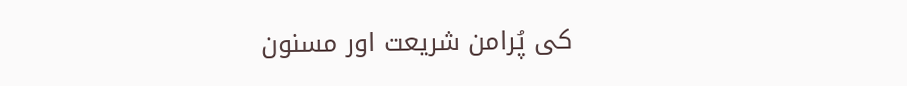کی پُرامن شریعت اور مسنون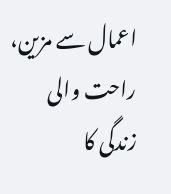اعمال سے مزین، راحت والی زندگی کا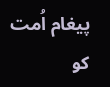پیغام اُمت کو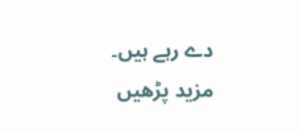دے رہے ہیں۔
مزید پڑھیں